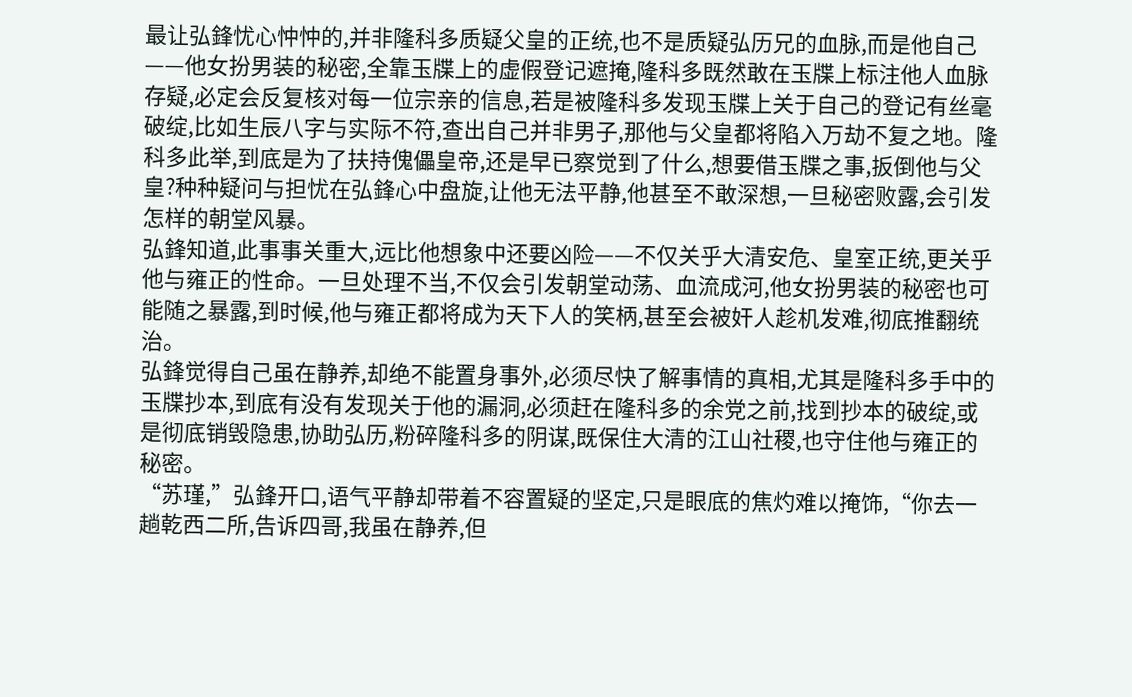最让弘鋒忧心忡忡的,并非隆科多质疑父皇的正统,也不是质疑弘历兄的血脉,而是他自己——他女扮男装的秘密,全靠玉牒上的虚假登记遮掩,隆科多既然敢在玉牒上标注他人血脉存疑,必定会反复核对每一位宗亲的信息,若是被隆科多发现玉牒上关于自己的登记有丝毫破绽,比如生辰八字与实际不符,查出自己并非男子,那他与父皇都将陷入万劫不复之地。隆科多此举,到底是为了扶持傀儡皇帝,还是早已察觉到了什么,想要借玉牒之事,扳倒他与父皇?种种疑问与担忧在弘鋒心中盘旋,让他无法平静,他甚至不敢深想,一旦秘密败露,会引发怎样的朝堂风暴。
弘鋒知道,此事事关重大,远比他想象中还要凶险——不仅关乎大清安危、皇室正统,更关乎他与雍正的性命。一旦处理不当,不仅会引发朝堂动荡、血流成河,他女扮男装的秘密也可能随之暴露,到时候,他与雍正都将成为天下人的笑柄,甚至会被奸人趁机发难,彻底推翻统治。
弘鋒觉得自己虽在静养,却绝不能置身事外,必须尽快了解事情的真相,尤其是隆科多手中的玉牒抄本,到底有没有发现关于他的漏洞,必须赶在隆科多的余党之前,找到抄本的破绽,或是彻底销毁隐患,协助弘历,粉碎隆科多的阴谋,既保住大清的江山社稷,也守住他与雍正的秘密。
“苏瑾,”弘鋒开口,语气平静却带着不容置疑的坚定,只是眼底的焦灼难以掩饰,“你去一趟乾西二所,告诉四哥,我虽在静养,但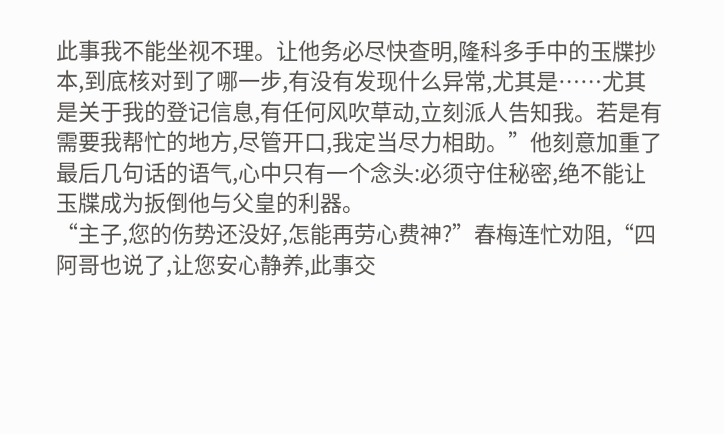此事我不能坐视不理。让他务必尽快查明,隆科多手中的玉牒抄本,到底核对到了哪一步,有没有发现什么异常,尤其是……尤其是关于我的登记信息,有任何风吹草动,立刻派人告知我。若是有需要我帮忙的地方,尽管开口,我定当尽力相助。”他刻意加重了最后几句话的语气,心中只有一个念头:必须守住秘密,绝不能让玉牒成为扳倒他与父皇的利器。
“主子,您的伤势还没好,怎能再劳心费神?”春梅连忙劝阻,“四阿哥也说了,让您安心静养,此事交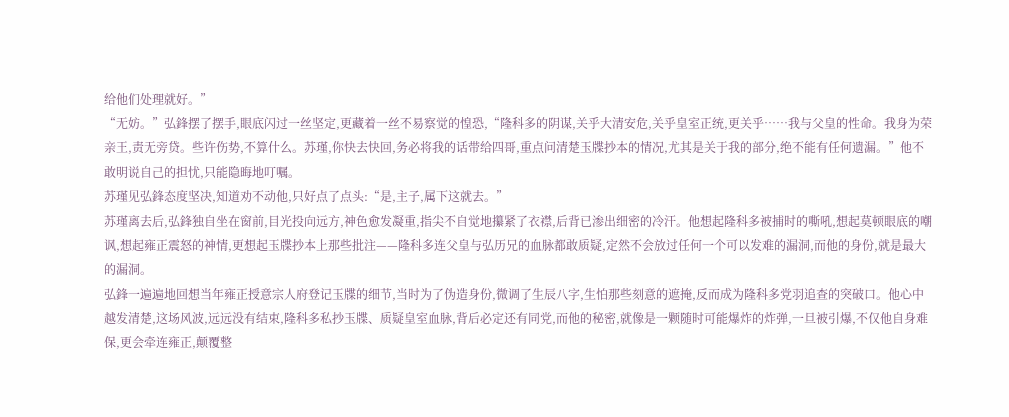给他们处理就好。”
“无妨。”弘鋒摆了摆手,眼底闪过一丝坚定,更藏着一丝不易察觉的惶恐,“隆科多的阴谋,关乎大清安危,关乎皇室正统,更关乎……我与父皇的性命。我身为荣亲王,责无旁贷。些许伤势,不算什么。苏瑾,你快去快回,务必将我的话带给四哥,重点问清楚玉牒抄本的情况,尤其是关于我的部分,绝不能有任何遗漏。”他不敢明说自己的担忧,只能隐晦地叮嘱。
苏瑾见弘鋒态度坚决,知道劝不动他,只好点了点头:“是,主子,属下这就去。”
苏瑾离去后,弘鋒独自坐在窗前,目光投向远方,神色愈发凝重,指尖不自觉地攥紧了衣襟,后背已渗出细密的冷汗。他想起隆科多被捕时的嘶吼,想起莫顿眼底的嘲讽,想起雍正震怒的神情,更想起玉牒抄本上那些批注——隆科多连父皇与弘历兄的血脉都敢质疑,定然不会放过任何一个可以发难的漏洞,而他的身份,就是最大的漏洞。
弘鋒一遍遍地回想当年雍正授意宗人府登记玉牒的细节,当时为了伪造身份,微调了生辰八字,生怕那些刻意的遮掩,反而成为隆科多党羽追查的突破口。他心中越发清楚,这场风波,远远没有结束,隆科多私抄玉牒、质疑皇室血脉,背后必定还有同党,而他的秘密,就像是一颗随时可能爆炸的炸弹,一旦被引爆,不仅他自身难保,更会牵连雍正,颠覆整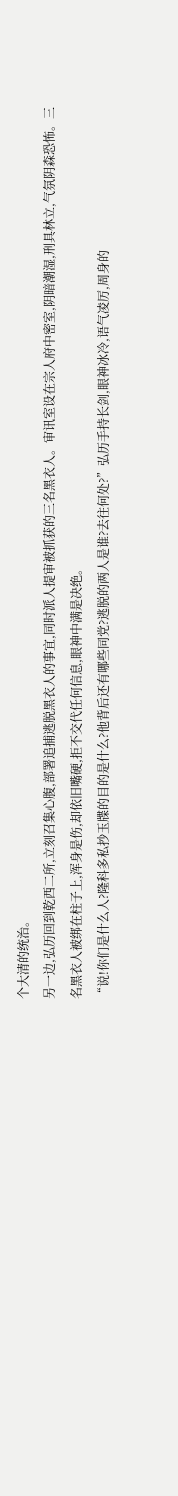个大清的统治。
另一边,弘历回到乾西二所,立刻召集心腹,部署追捕逃脱黑衣人的事宜,同时派人提审被抓获的三名黑衣人。审讯室设在宗人府中密室,阴暗潮湿,刑具林立,气氛阴森恐怖。三名黑衣人被绑在柱子上,浑身是伤,却依旧嘴硬,拒不交代任何信息,眼神中满是决绝。
“说!你们是什么人?隆科多私抄玉牒的目的是什么?他背后还有哪些同党?逃脱的两人是谁?去往何处?”弘历手持长剑,眼神冰冷,语气凌厉,周身的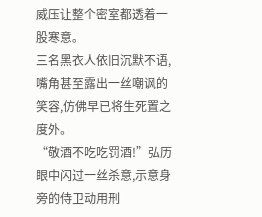威压让整个密室都透着一股寒意。
三名黑衣人依旧沉默不语,嘴角甚至露出一丝嘲讽的笑容,仿佛早已将生死置之度外。
“敬酒不吃吃罚酒!”弘历眼中闪过一丝杀意,示意身旁的侍卫动用刑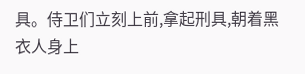具。侍卫们立刻上前,拿起刑具,朝着黑衣人身上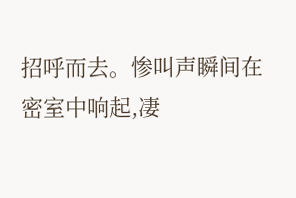招呼而去。惨叫声瞬间在密室中响起,凄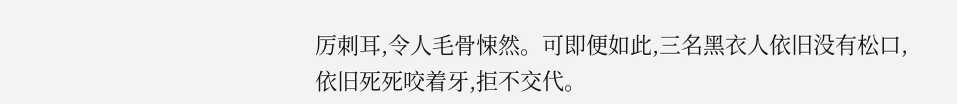厉刺耳,令人毛骨悚然。可即便如此,三名黑衣人依旧没有松口,依旧死死咬着牙,拒不交代。